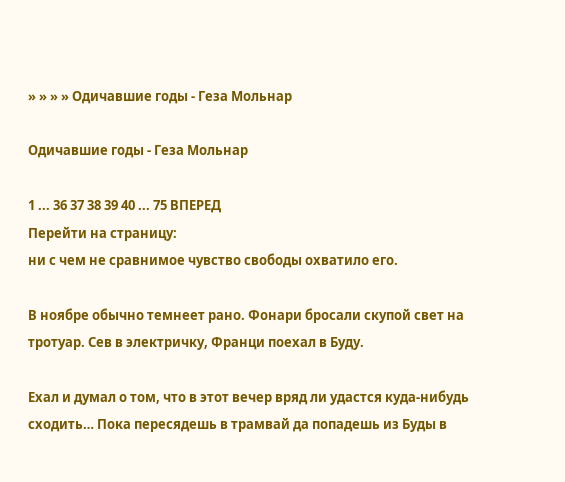» » » » Одичавшие годы - Геза Мольнар

Одичавшие годы - Геза Мольнар

1 ... 36 37 38 39 40 ... 75 ВПЕРЕД
Перейти на страницу:
ни с чем не сравнимое чувство свободы охватило его.

В ноябре обычно темнеет рано. Фонари бросали скупой свет на тротуар. Сев в электричку, Франци поехал в Буду.

Ехал и думал о том, что в этот вечер вряд ли удастся куда-нибудь сходить… Пока пересядешь в трамвай да попадешь из Буды в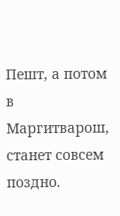Пешт, а потом в Маргитварош, станет совсем поздно.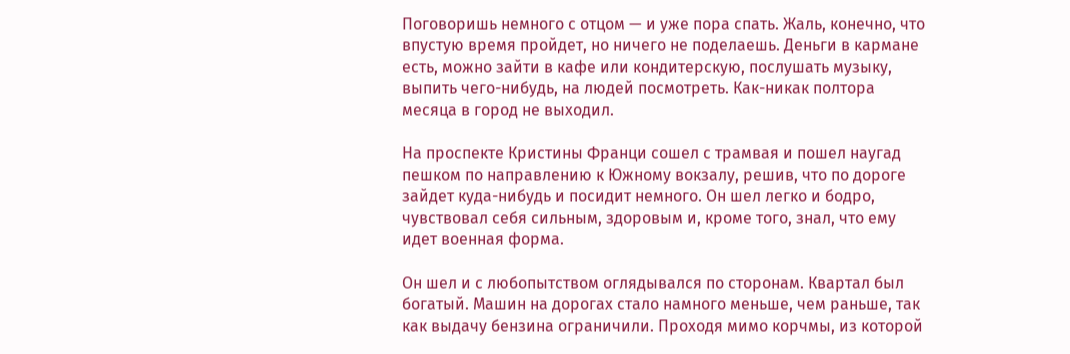Поговоришь немного с отцом — и уже пора спать. Жаль, конечно, что впустую время пройдет, но ничего не поделаешь. Деньги в кармане есть, можно зайти в кафе или кондитерскую, послушать музыку, выпить чего-нибудь, на людей посмотреть. Как-никак полтора месяца в город не выходил.

На проспекте Кристины Франци сошел с трамвая и пошел наугад пешком по направлению к Южному вокзалу, решив, что по дороге зайдет куда-нибудь и посидит немного. Он шел легко и бодро, чувствовал себя сильным, здоровым и, кроме того, знал, что ему идет военная форма.

Он шел и с любопытством оглядывался по сторонам. Квартал был богатый. Машин на дорогах стало намного меньше, чем раньше, так как выдачу бензина ограничили. Проходя мимо корчмы, из которой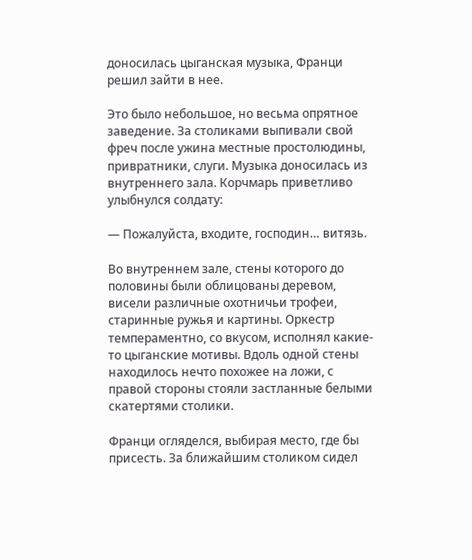доносилась цыганская музыка, Франци решил зайти в нее.

Это было небольшое, но весьма опрятное заведение. За столиками выпивали свой фреч после ужина местные простолюдины, привратники, слуги. Музыка доносилась из внутреннего зала. Корчмарь приветливо улыбнулся солдату:

— Пожалуйста, входите, господин… витязь.

Во внутреннем зале, стены которого до половины были облицованы деревом, висели различные охотничьи трофеи, старинные ружья и картины. Оркестр темпераментно, со вкусом, исполнял какие-то цыганские мотивы. Вдоль одной стены находилось нечто похожее на ложи, с правой стороны стояли застланные белыми скатертями столики.

Франци огляделся, выбирая место, где бы присесть. За ближайшим столиком сидел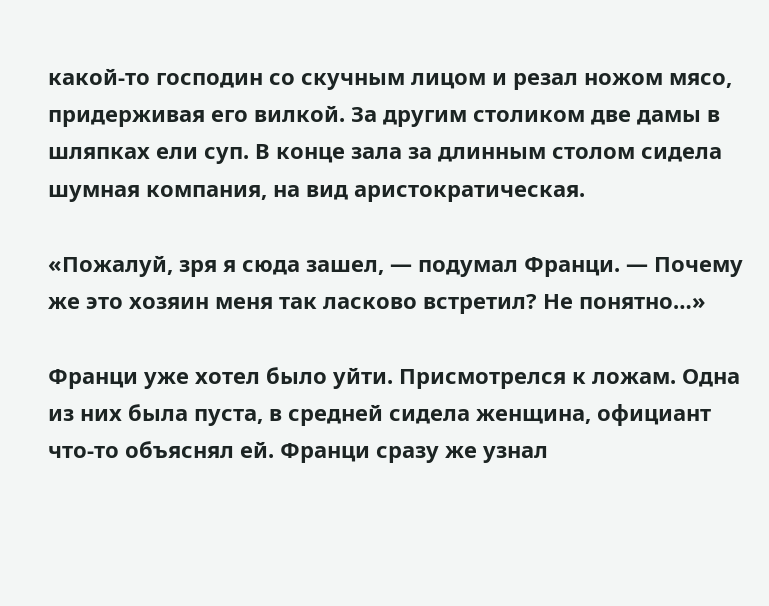какой-то господин со скучным лицом и резал ножом мясо, придерживая его вилкой. За другим столиком две дамы в шляпках ели суп. В конце зала за длинным столом сидела шумная компания, на вид аристократическая.

«Пожалуй, зря я сюда зашел, — подумал Франци. — Почему же это хозяин меня так ласково встретил? Не понятно…»

Франци уже хотел было уйти. Присмотрелся к ложам. Одна из них была пуста, в средней сидела женщина, официант что-то объяснял ей. Франци сразу же узнал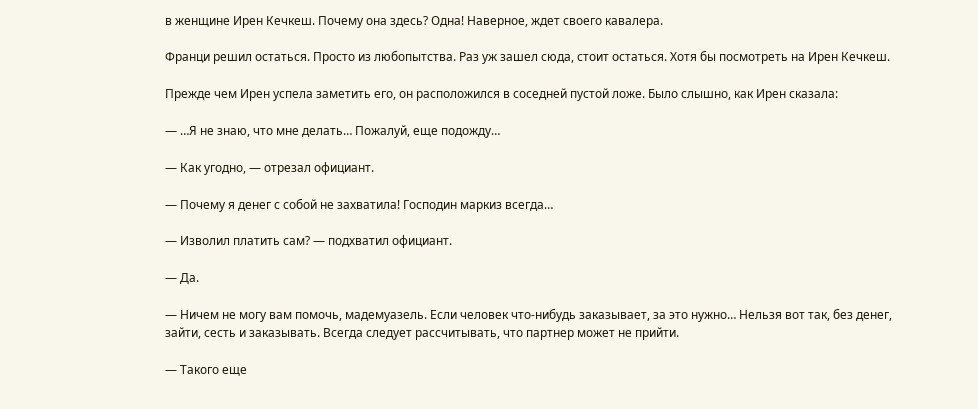в женщине Ирен Кечкеш. Почему она здесь? Одна! Наверное, ждет своего кавалера.

Франци решил остаться. Просто из любопытства. Раз уж зашел сюда, стоит остаться. Хотя бы посмотреть на Ирен Кечкеш.

Прежде чем Ирен успела заметить его, он расположился в соседней пустой ложе. Было слышно, как Ирен сказала:

— …Я не знаю, что мне делать… Пожалуй, еще подожду…

— Как угодно, — отрезал официант.

— Почему я денег с собой не захватила! Господин маркиз всегда…

— Изволил платить сам? — подхватил официант.

— Да.

— Ничем не могу вам помочь, мадемуазель. Если человек что-нибудь заказывает, за это нужно… Нельзя вот так, без денег, зайти, сесть и заказывать. Всегда следует рассчитывать, что партнер может не прийти.

— Такого еще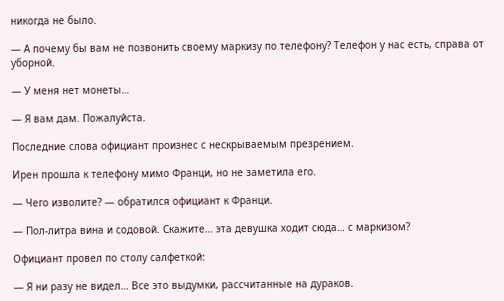никогда не было.

— А почему бы вам не позвонить своему маркизу по телефону? Телефон у нас есть, справа от уборной.

— У меня нет монеты…

— Я вам дам. Пожалуйста.

Последние слова официант произнес с нескрываемым презрением.

Ирен прошла к телефону мимо Франци, но не заметила его.

— Чего изволите? — обратился официант к Франци.

— Пол-литра вина и содовой. Скажите… эта девушка ходит сюда… с маркизом?

Официант провел по столу салфеткой:

— Я ни разу не видел… Все это выдумки, рассчитанные на дураков.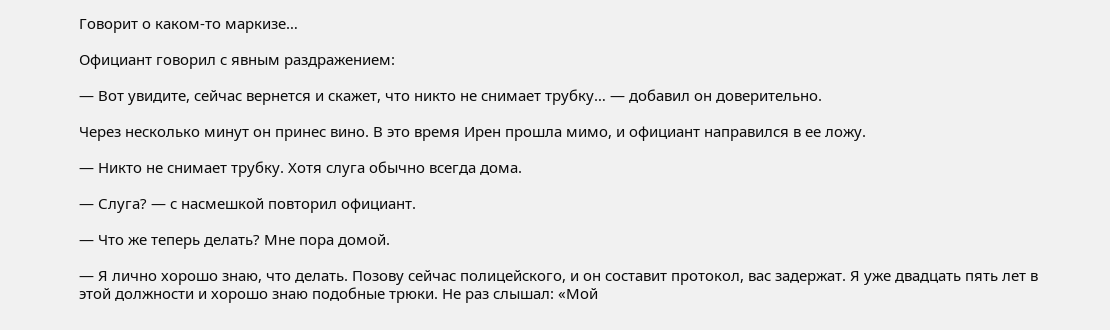Говорит о каком-то маркизе…

Официант говорил с явным раздражением:

— Вот увидите, сейчас вернется и скажет, что никто не снимает трубку… — добавил он доверительно.

Через несколько минут он принес вино. В это время Ирен прошла мимо, и официант направился в ее ложу.

— Никто не снимает трубку. Хотя слуга обычно всегда дома.

— Слуга? — с насмешкой повторил официант.

— Что же теперь делать? Мне пора домой.

— Я лично хорошо знаю, что делать. Позову сейчас полицейского, и он составит протокол, вас задержат. Я уже двадцать пять лет в этой должности и хорошо знаю подобные трюки. Не раз слышал: «Мой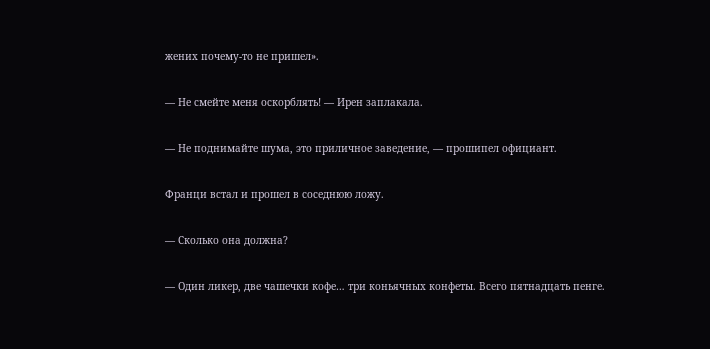жених почему-то не пришел».

— Не смейте меня оскорблять! — Ирен заплакала.

— Не поднимайте шума, это приличное заведение, — прошипел официант.

Франци встал и прошел в соседнюю ложу.

— Сколько она должна?

— Один ликер, две чашечки кофе… три коньячных конфеты. Всего пятнадцать пенге.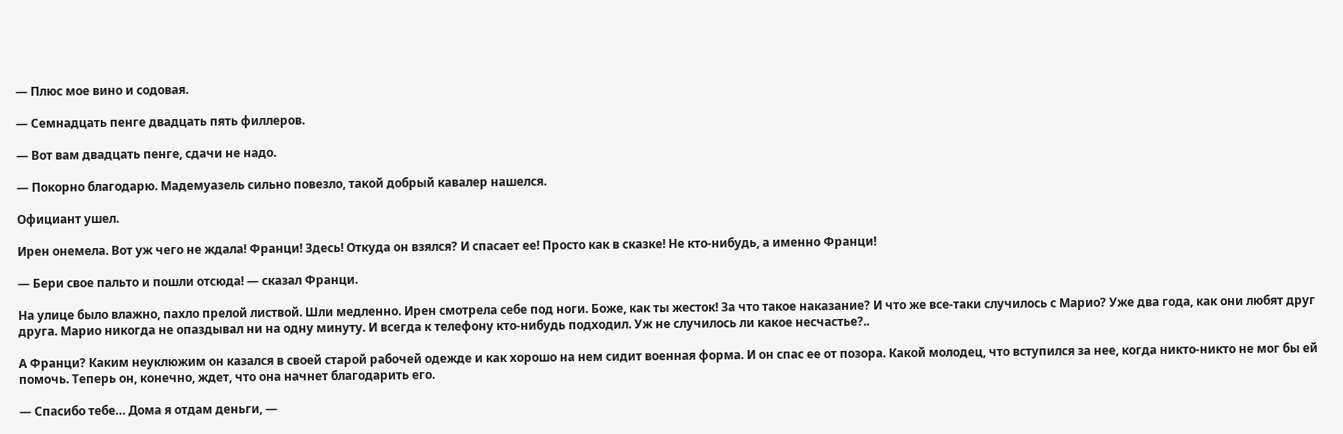— Плюс мое вино и содовая.

— Семнадцать пенге двадцать пять филлеров.

— Вот вам двадцать пенге, сдачи не надо.

— Покорно благодарю. Мадемуазель сильно повезло, такой добрый кавалер нашелся.

Официант ушел.

Ирен онемела. Вот уж чего не ждала! Франци! Здесь! Откуда он взялся? И спасает ее! Просто как в сказке! Не кто-нибудь, а именно Франци!

— Бери свое пальто и пошли отсюда! — сказал Франци.

На улице было влажно, пахло прелой листвой. Шли медленно. Ирен смотрела себе под ноги. Боже, как ты жесток! За что такое наказание? И что же все-таки случилось с Марио? Уже два года, как они любят друг друга. Марио никогда не опаздывал ни на одну минуту. И всегда к телефону кто-нибудь подходил. Уж не случилось ли какое несчастье?..

А Франци? Каким неуклюжим он казался в своей старой рабочей одежде и как хорошо на нем сидит военная форма. И он спас ее от позора. Какой молодец, что вступился за нее, когда никто-никто не мог бы ей помочь. Теперь он, конечно, ждет, что она начнет благодарить его.

— Спасибо тебе… Дома я отдам деньги, —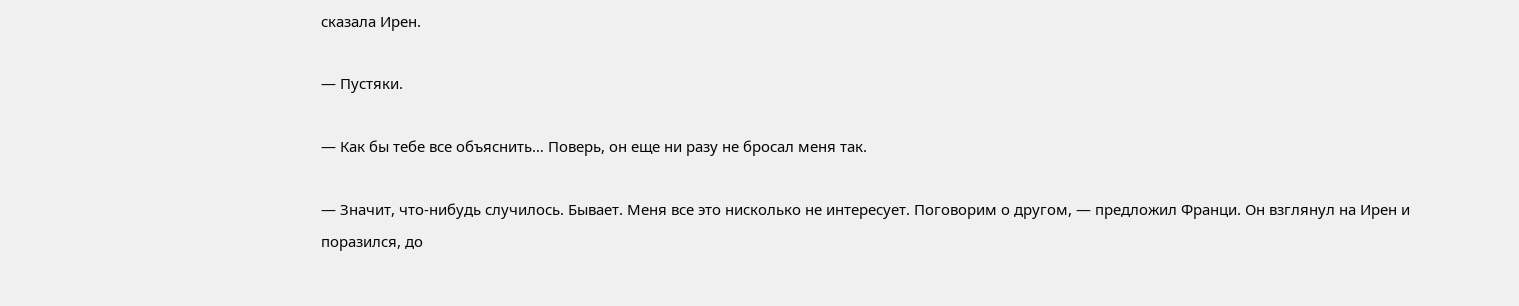сказала Ирен.

— Пустяки.

— Как бы тебе все объяснить… Поверь, он еще ни разу не бросал меня так.

— Значит, что-нибудь случилось. Бывает. Меня все это нисколько не интересует. Поговорим о другом, — предложил Франци. Он взглянул на Ирен и поразился, до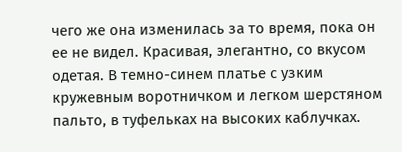чего же она изменилась за то время, пока он ее не видел. Красивая, элегантно, со вкусом одетая. В темно-синем платье с узким кружевным воротничком и легком шерстяном пальто, в туфельках на высоких каблучках.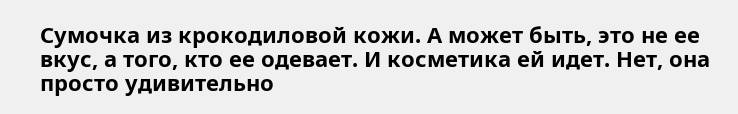Сумочка из крокодиловой кожи. А может быть, это не ее вкус, а того, кто ее одевает. И косметика ей идет. Нет, она просто удивительно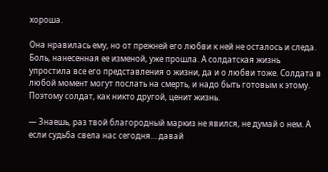хороша.

Она нравилась ему, но от прежней его любви к ней не осталось и следа. Боль, нанесенная ее изменой, уже прошла. А солдатская жизнь упростила все его представления о жизни, да и о любви тоже. Солдата в любой момент могут послать на смерть, и надо быть готовым к этому. Поэтому солдат, как никто другой, ценит жизнь.

— Знаешь, раз твой благородный маркиз не явился, не думай о нем. А если судьба свела нас сегодня… давай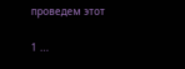проведем этот

1 ...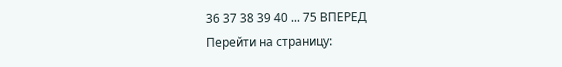36 37 38 39 40 ... 75 ВПЕРЕД
Перейти на страницу: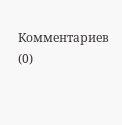Комментариев (0)